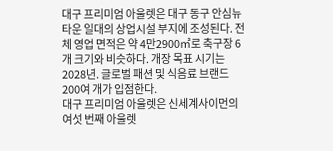대구 프리미엄 아울렛은 대구 동구 안심뉴타운 일대의 상업시설 부지에 조성된다. 전체 영업 면적은 약 4만2900㎡로 축구장 6개 크기와 비슷하다. 개장 목표 시기는 2028년. 글로벌 패션 및 식음료 브랜드 200여 개가 입점한다.
대구 프리미엄 아울렛은 신세계사이먼의 여섯 번째 아울렛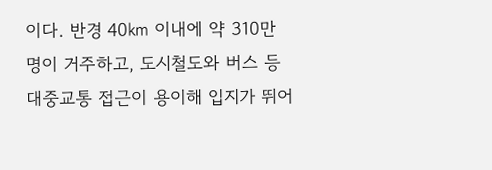이다. 반경 40㎞ 이내에 약 310만 명이 거주하고, 도시철도와 버스 등 대중교통 접근이 용이해 입지가 뛰어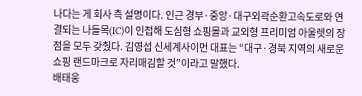나다는 게 회사 측 설명이다. 인근 경부·중앙·대구외곽순환고속도로와 연결되는 나들목(IC)이 인접해 도심형 쇼핑몰과 교외형 프리미엄 아울렛의 장점을 모두 갖췄다. 김영섭 신세계사이먼 대표는 “대구·경북 지역의 새로운 쇼핑 랜드마크로 자리매김할 것”이라고 말했다.
배태웅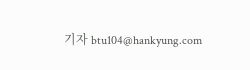기자 btu104@hankyung.com